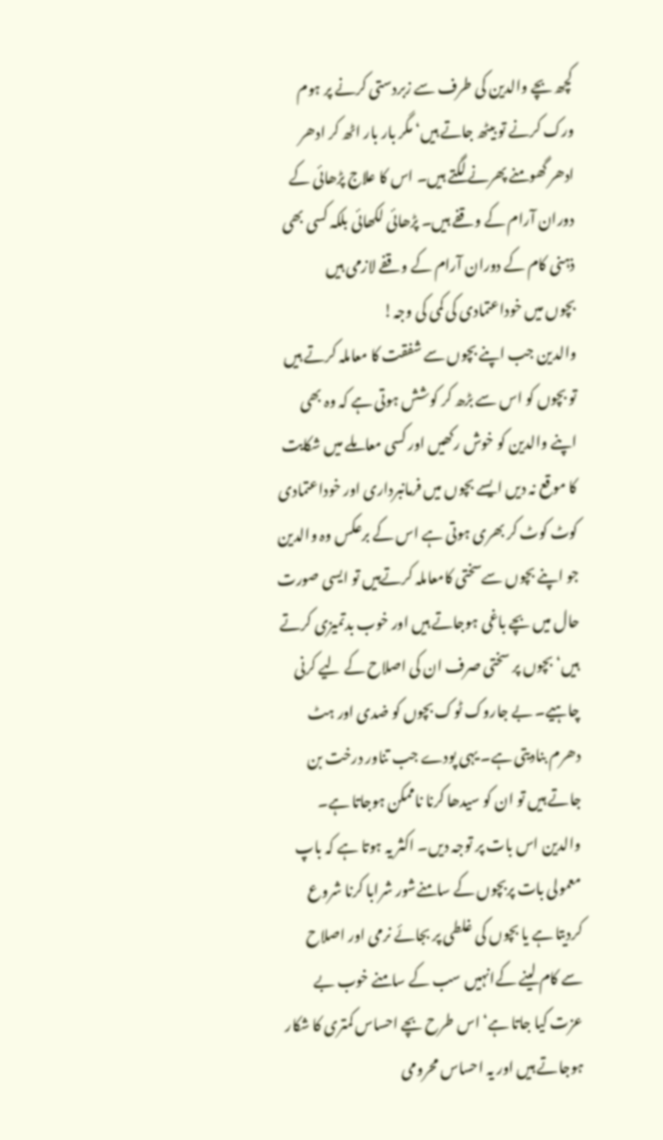کچھ بچے والدین کی طرف سے زبردستی کرنے پر ہوم ورک کرنے تو بیٹھ جاتے ہیں‘ مگر بار بار اٹھ کر ادھر ادھر گھومنے پھرنے لگتے ہیں۔ اس کا علاج پڑھائی کے دوران آرام کے وقفے ہیں۔ پڑھائی لکھائی بلکہ کسی بھی ذہنی کام کے دوران آرام کے وقفے لازمی ہیں
بچوں میں خوداعتمادی کی کمی کی وجہ!
والدین جب اپنے بچوں سے شفقت کا معاملہ کرتے ہیں تو بچوں کو اس سے بڑھ کر کوشش ہوتی ہے کہ وہ بھی اپنے والدین کو خوش رکھیں اور کسی معاملے میں شکایت کا موقع نہ دیں ایسے بچوں میں فرمانبرداری اور خوداعتمادی کوٹ کوٹ کر بھری ہوتی ہے اس کے برعکس وہ والدین جو اپنے بچوں سےسختی کامعاملہ کرتےہیں تو ایسی صورت حال میں بچے باغی ہوجاتے ہیں اور خوب بدتمیزی کرتے ہیں‘ بچوں پر سختی صرف ان کی اصلاح کے لیے کرنی چاہیے۔ بے جاروک ٹوک بچوں کو ضدی اور ہٹ دھرم بنادیتی ہے۔ یہی پودے جب تناور درخت بن جاتے ہیں تو ان کو سیدھا کرنا ناممکن ہوجاتا ہے۔ والدین اس بات پر توجہ دیں۔ اکثر یہ ہوتا ہے کہ باپ معمولی بات پربچوں کے سامنےشور شرابا کرنا شروع کردیتا ہے یا بچوں کی غلطی پر بجائے نرمی اور اصلاح سے کام لینے کےانہیں سب کے سامنے خوب بے عزت کیا جاتا ہے‘ اس طرح بچے احساس کمتری کا شکار ہوجاتے ہیں اور یہ احساس محرومی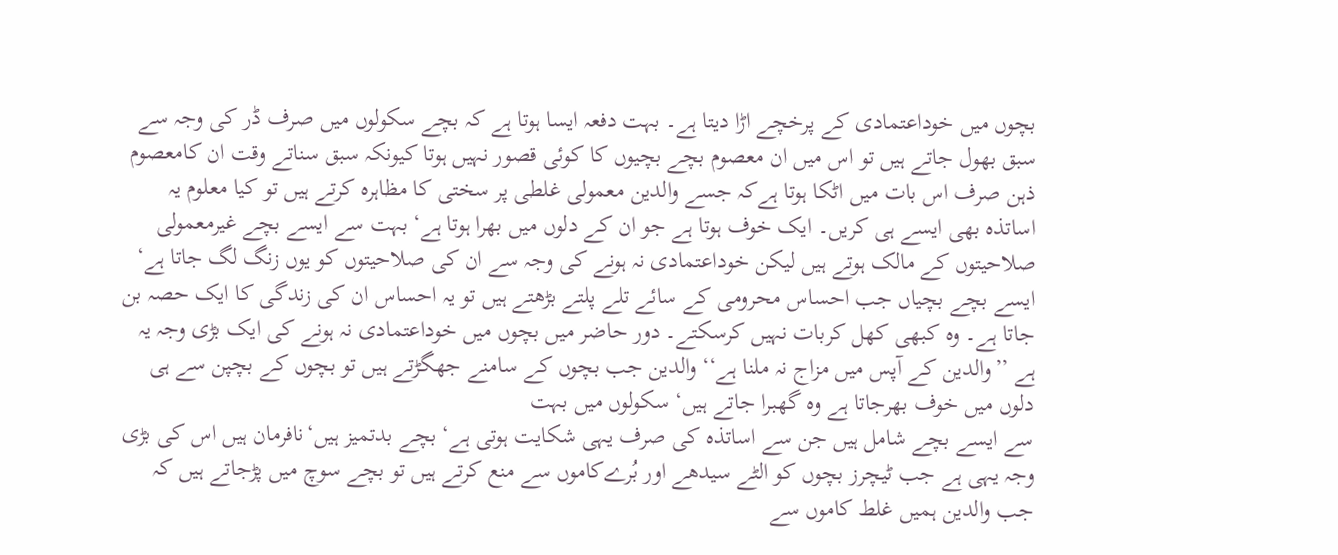بچوں میں خوداعتمادی کے پرخچے اڑا دیتا ہے۔ بہت دفعہ ایسا ہوتا ہے کہ بچے سکولوں میں صرف ڈر کی وجہ سے سبق بھول جاتے ہیں تو اس میں ان معصوم بچے بچیوں کا کوئی قصور نہیں ہوتا کیونکہ سبق سناتے وقت ان کامعصوم ذہن صرف اس بات میں اٹکا ہوتا ہےکہ جسے والدین معمولی غلطی پر سختی کا مظاہرہ کرتے ہیں تو کیا معلوم یہ اساتذہ بھی ایسے ہی کریں۔ ایک خوف ہوتا ہے جو ان کے دلوں میں بھرا ہوتا ہے‘ بہت سے ایسے بچے غیرمعمولی صلاحیتوں کے مالک ہوتے ہیں لیکن خوداعتمادی نہ ہونے کی وجہ سے ان کی صلاحیتوں کو یوں زنگ لگ جاتا ہے‘ ایسے بچے بچیاں جب احساس محرومی کے سائے تلے پلتے بڑھتے ہیں تو یہ احساس ان کی زندگی کا ایک حصہ بن جاتا ہے۔ وہ کبھی کھل کربات نہیں کرسکتے۔ دور حاضر میں بچوں میں خوداعتمادی نہ ہونے کی ایک بڑی وجہ یہ ہے ’’والدین کے آپس میں مزاج نہ ملنا ہے‘‘ والدین جب بچوں کے سامنے جھگڑتے ہیں تو بچوں کے بچپن سے ہی دلوں میں خوف بھرجاتا ہے وہ گھبرا جاتے ہیں‘ سکولوں میں بہت
سے ایسے بچے شامل ہیں جن سے اساتذہ کی صرف یہی شکایت ہوتی ہے‘ بچے بدتمیز ہیں‘نافرمان ہیں اس کی بڑی وجہ یہی ہے جب ٹیچرز بچوں کو الٹے سیدھے اور بُرےکاموں سے منع کرتے ہیں تو بچے سوچ میں پڑجاتے ہیں کہ جب والدین ہمیں غلط کاموں سے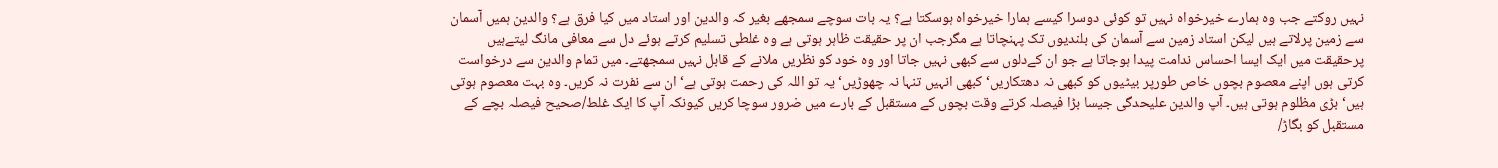نہیں روکتے جب وہ ہمارے خیرخواہ نہیں تو کوئی دوسرا کیسے ہمارا خیرخواہ ہوسکتا ہے؟ یہ بات سوچے سمجھے بغیر کہ والدین اور استاد میں کیا فرق ہے؟ والدین ہمیں آسمان سے زمین پرلاتے ہیں لیکن استاد زمین سے آسمان کی بلندیوں تک پہنچاتا ہے مگرجب ان پر حقیقت ظاہر ہوتی ہے وہ غلطی تسلیم کرتے ہوئے دل سے معافی مانگ لیتےہیں پرحقیقت میں ایک ایسا احساس ندامت پیدا ہوجاتا ہے جو ان کےدلوں سے کبھی نہیں جاتا اور وہ خود کو نظریں ملانے کے قابل نہیں سمجھتے۔ میں تمام والدین سے درخواست کرتی ہوں اپنے معصوم بچوں خاص طورپر بیٹیوں کو کبھی نہ دھتکاریں‘ کبھی انہیں تنہا نہ چھوڑیں‘ یہ تو اللہ کی رحمت ہوتی ہے‘ ان سے نفرت نہ کریں۔ وہ بہت معصوم ہوتی ہیں‘ بڑی مظلوم ہوتی ہیں۔ آپ والدین علیحدگی جیسا بڑا فیصلہ کرتے وقت بچوں کے مستقبل کے بارے میں ضرور سوچا کریں کیونکہ آپ کا ایک غلط/صحیح فیصلہ بچے کے مستقبل کو بگاڑ/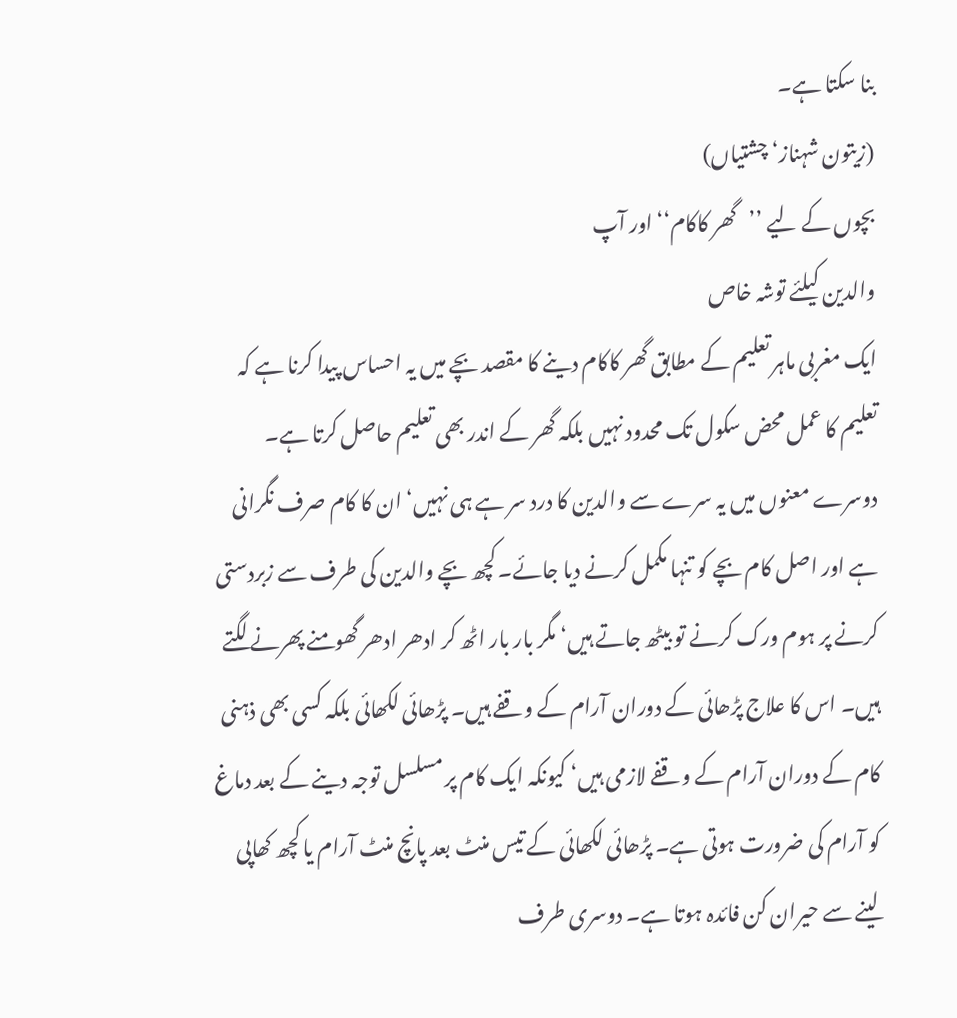بنا سکتا ہے۔
(زیتون شہناز‘ چشتیاں)
بچوں کے لیے ’’گھر کاکام‘‘ اور آپ
والدین کیلئے توشہ خاص
ایک مغربی ماہر تعلیم کے مطابق گھر کاکام دینے کا مقصد بچے میں یہ احساس پیدا کرنا ہے کہ تعلیم کا عمل محض سکول تک محدود نہیں بلکہ گھر کے اندر بھی تعلیم حاصل کرتا ہے۔ دوسرے معنوں میں یہ سرے سے والدین کا درد سر ہے ہی نہیں‘ ان کا کام صرف نگرانی ہے اور اصل کام بچے کو تنہا مکمل کرنے دیا جائے۔ کچھ بچے والدین کی طرف سے زبردستی کرنے پر ہوم ورک کرنے تو بیٹھ جاتے ہیں‘ مگر بار بار اٹھ کر ادھر ادھر گھومنے پھرنے لگتے ہیں۔ اس کا علاج پڑھائی کے دوران آرام کے وقفے ہیں۔ پڑھائی لکھائی بلکہ کسی بھی ذہنی کام کے دوران آرام کے وقفے لازمی ہیں‘ کیونکہ ایک کام پر مسلسل توجہ دینے کے بعد دماغ کو آرام کی ضرورت ہوتی ہے۔ پڑھائی لکھائی کے تیس منٹ بعد پانچ منٹ آرام یا کچھ کھاپی لینے سے حیران کن فائدہ ہوتا ہے۔ دوسری طرف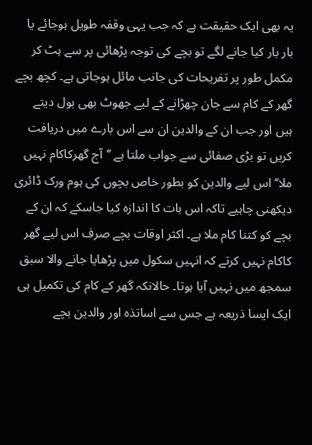یہ بھی ایک حقیقت ہے کہ جب یہی وقفہ طویل ہوجائے یا بار بار کیا جانے لگے تو بچے کی توجہ پڑھائی پر سے ہٹ کر مکمل طور پر تفریحات کی جانب مائل ہوجاتی ہے۔ کچھ بچے گھر کے کام سے جان چھڑانے کے لیے جھوٹ بھی بول دیتے ہیں اور جب ان کے والدین ان سے اس بارے میں دریافت کریں تو بڑی صفائی سے جواب ملتا ہے ’’آج گھرکاکام نہیں ملا‘‘ اس لیے والدین کو بطور خاص بچوں کی ہوم ورک ڈائری دیکھنی چاہیے تاکہ اس بات کا اندازہ کیا جاسکے کہ ان کے بچے کو کتنا کام ملا ہے۔ اکثر اوقات بچے صرف اس لیے گھر کاکام نہیں کرتے کہ انہیں سکول میں پڑھایا جانے والا سبق سمجھ میں نہیں آیا ہوتا۔ حالانکہ گھر کے کام کی تکمیل ہی ایک ایسا ذریعہ ہے جس سے اساتذہ اور والدین بچے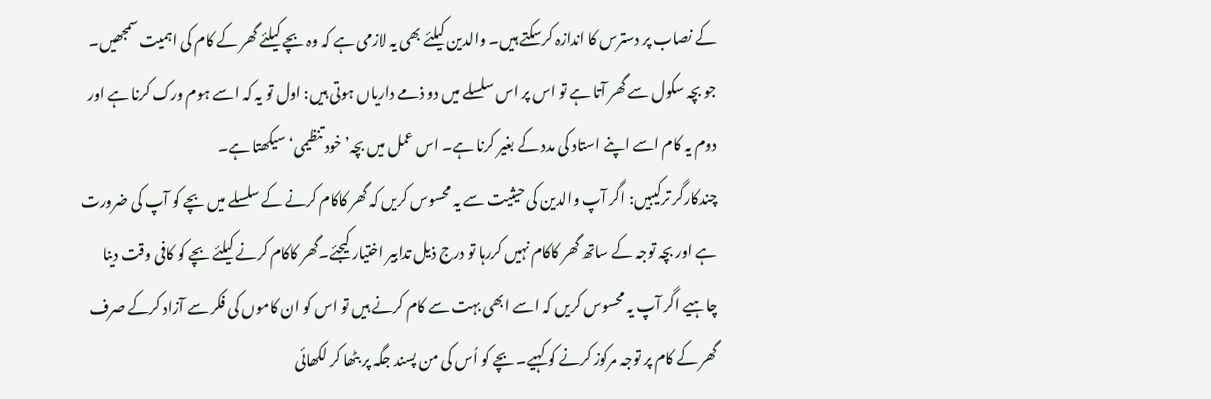کے نصاب پر دسترس کا اندازہ کرسکتے ہیں۔ والدین کیلئے بھی یہ لازمی ہے کہ وہ بچے کیلئے گھر کے کام کی اہمیت سمجھیں۔ جو بچہ سکول سے گھر آتا ہے تو اس پر اس سلسلے میں دو ذمے داریاں ہوتی ہیں: اول تو یہ کہ اسے ہوم ورک کرنا ہے اور دوم یہ کام اسے اپنے استاد کی مدد کے بغیر کرنا ہے۔ اس عمل میں بچہ’خود تنظیمی‘ سیکھتا ہے۔
چندکارگر ترکیبیں: اگر آپ والدین کی حیثیت سے یہ محسوس کریں کہ گھر کاکام کرنے کے سلسلے میں بچے کو آپ کی ضرورت ہے اور بچہ توجہ کے ساتھ گھر کاکام نہیں کررہا تو درج ذیل تدابیر اختیار کیجئے۔گھر کاکام کرنے کیلئے بچے کو کافی وقت دینا چاہیے اگر آپ یہ محسوس کریں کہ اسے ابھی بہت سے کام کرنے ہیں تو اس کو ان کاموں کی فکر سے آزاد کرکے صرف گھر کے کام پر توجہ مرکوز کرنے کو کہیے۔ بچے کو اُس کی من پسند جگہ پر بٹھا کر لکھائی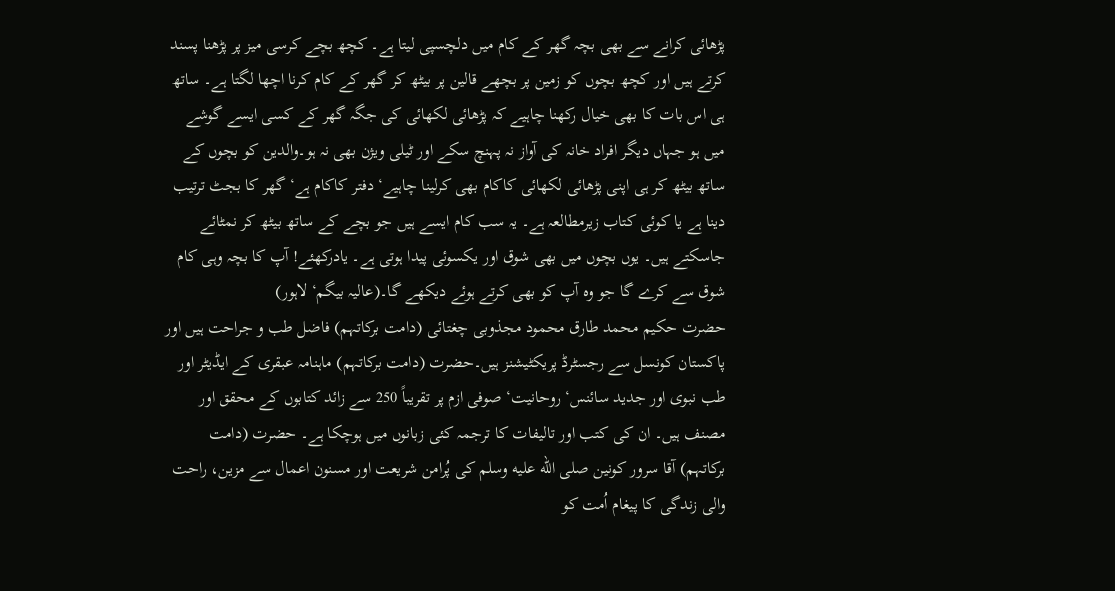پڑھائی کرانے سے بھی بچہ گھر کے کام میں دلچسپی لیتا ہے۔ کچھ بچے کرسی میز پر پڑھنا پسند کرتے ہیں اور کچھ بچوں کو زمین پر بچھے قالین پر بیٹھ کر گھر کے کام کرنا اچھا لگتا ہے۔ ساتھ ہی اس بات کا بھی خیال رکھنا چاہیے کہ پڑھائی لکھائی کی جگہ گھر کے کسی ایسے گوشے میں ہو جہاں دیگر افراد خانہ کی آواز نہ پہنچ سکے اور ٹیلی ویژن بھی نہ ہو۔والدین کو بچوں کے ساتھ بیٹھ کر ہی اپنی پڑھائی لکھائی کاکام بھی کرلینا چاہیے‘ دفتر کاکام ہے‘ گھر کا بجٹ ترتیب دینا ہے یا کوئی کتاب زیرمطالعہ ہے۔ یہ سب کام ایسے ہیں جو بچے کے ساتھ بیٹھ کر نمٹائے جاسکتے ہیں۔ یوں بچوں میں بھی شوق اور یکسوئی پیدا ہوتی ہے۔ یادرکھئے! آپ کا بچہ وہی کام شوق سے کرے گا جو وہ آپ کو بھی کرتے ہوئے دیکھے گا۔(عالیہ بیگم‘ لاہور)
حضرت حکیم محمد طارق محمود مجذوبی چغتائی (دامت برکاتہم) فاضل طب و جراحت ہیں اور پاکستان کونسل سے رجسٹرڈ پریکٹیشنز ہیں۔حضرت (دامت برکاتہم) ماہنامہ عبقری کے ایڈیٹر اور طب نبوی اور جدید سائنس‘ روحانیت‘ صوفی ازم پر تقریباً 250 سے زائد کتابوں کے محقق اور مصنف ہیں۔ ان کی کتب اور تالیفات کا ترجمہ کئی زبانوں میں ہوچکا ہے۔ حضرت (دامت برکاتہم) آقا سرور کونین صلى الله عليه وسلم کی پُرامن شریعت اور مسنون اعمال سے مزین، راحت والی زندگی کا پیغام اُمت کو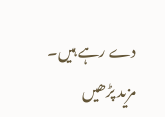دے رہے ہیں۔ مزید پڑھیں